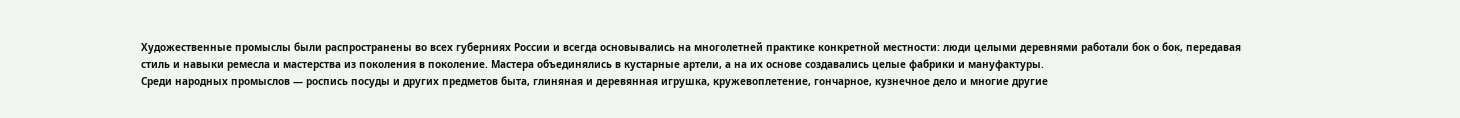Художественные промыслы были распространены во всех губерниях России и всегда основывались на многолетней практике конкретной местности: люди целыми деревнями работали бок о бок, передавая стиль и навыки ремесла и мастерства из поколения в поколение. Мастера объединялись в кустарные артели, а на их основе создавались целые фабрики и мануфактуры.
Среди народных промыслов — роспись посуды и других предметов быта, глиняная и деревянная игрушка, кружевоплетение, гончарное, кузнечное дело и многие другие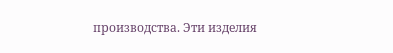производства. Эти изделия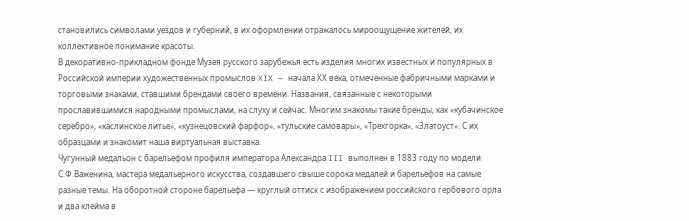становились символами уездов и губерний, в их оформлении отражалось мироощущение жителей, их коллективное понимание красоты.
В декоративно-прикладном фонде Музея русского зарубежья есть изделия многих известных и популярных в Российской империи художественных промыслов XIX — начала ХХ века, отмеченные фабричными марками и торговыми знаками, ставшими брендами своего времени. Названия, связанные с некоторыми прославившимися народными промыслами, на слуху и сейчас. Многим знакомы такие бренды, как «кубачинское серебро», «каслинское литье», «кузнецовский фарфор», «тульские самовары», «Трехгорка», «Златоуст». С их образцами и знакомит наша виртуальная выставка.
Чугунный медальон с барельефом профиля императора Александра III выполнен в 1883 году по модели С.Ф.Важенина, мастера медальерного искусства, создавшего свыше сорока медалей и барельефов на самые разные темы. На оборотной стороне барельефа — круглый оттиск с изображением российского гербового орла и два клейма в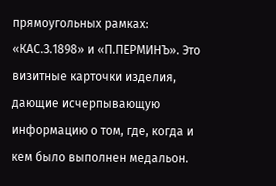прямоугольных рамках: «КАС.З.1898» и «П.ПЕРМИНЪ». Это визитные карточки изделия, дающие исчерпывающую информацию о том, где, когда и кем было выполнен медальон.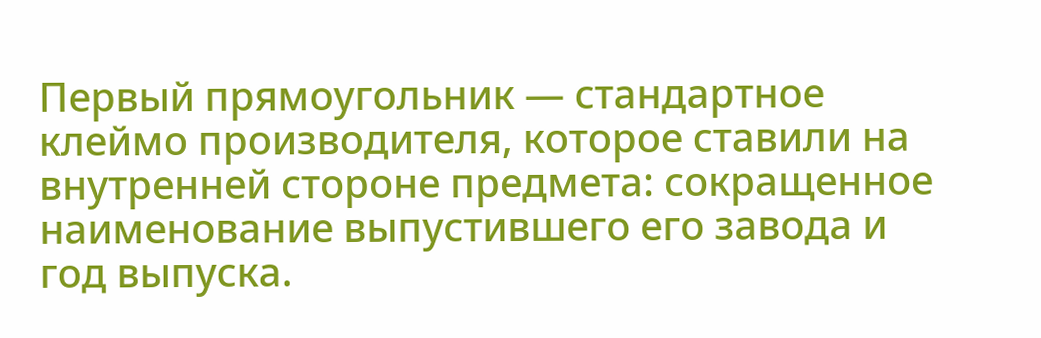Первый прямоугольник — стандартное клеймо производителя, которое ставили на внутренней стороне предмета: сокращенное наименование выпустившего его завода и год выпуска.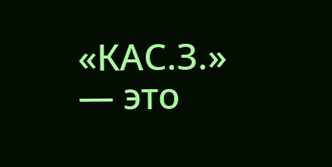«КАС.З.» — это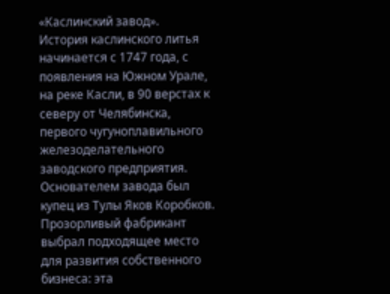«Каслинский завод».
История каслинского литья начинается с 1747 года, с появления на Южном Урале, на реке Касли, в 90 верстах к северу от Челябинска, первого чугуноплавильного железоделательного заводского предприятия. Основателем завода был купец из Тулы Яков Коробков. Прозорливый фабрикант выбрал подходящее место для развития собственного бизнеса: эта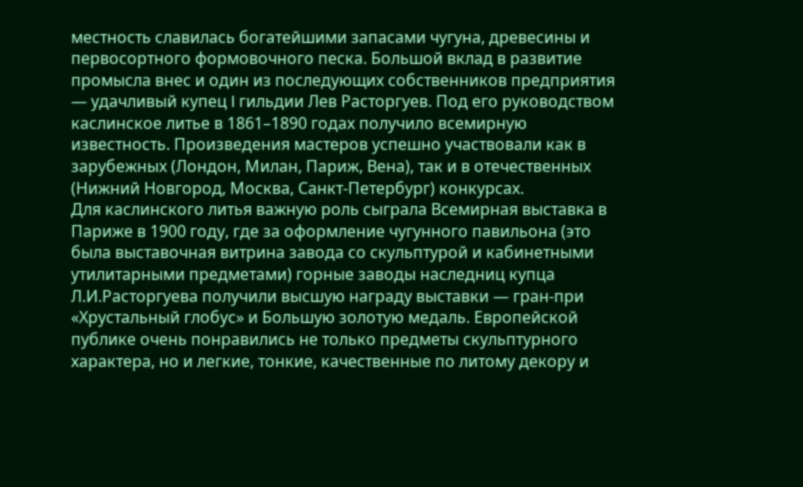местность славилась богатейшими запасами чугуна, древесины и первосортного формовочного песка. Большой вклад в развитие промысла внес и один из последующих собственников предприятия — удачливый купец I гильдии Лев Расторгуев. Под его руководством каслинское литье в 1861–1890 годах получило всемирную известность. Произведения мастеров успешно участвовали как в зарубежных (Лондон, Милан, Париж, Вена), так и в отечественных (Нижний Новгород, Москва, Санкт-Петербург) конкурсах.
Для каслинского литья важную роль сыграла Всемирная выставка в Париже в 1900 году, где за оформление чугунного павильона (это была выставочная витрина завода со скульптурой и кабинетными утилитарными предметами) горные заводы наследниц купца Л.И.Расторгуева получили высшую награду выставки — гран-при «Хрустальный глобус» и Большую золотую медаль. Европейской публике очень понравились не только предметы скульптурного характера, но и легкие, тонкие, качественные по литому декору и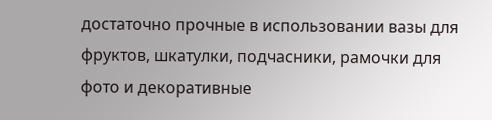достаточно прочные в использовании вазы для фруктов, шкатулки, подчасники, рамочки для фото и декоративные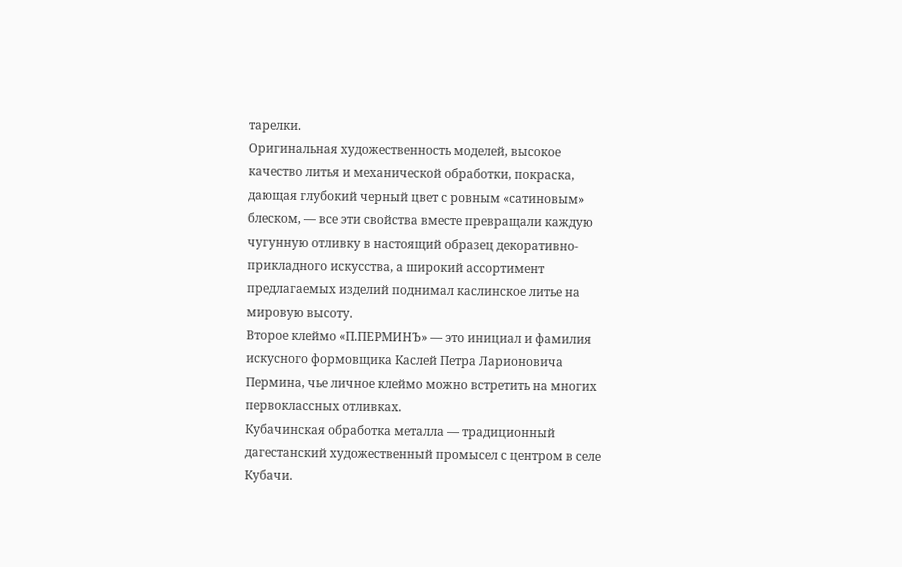тарелки.
Оригинальная художественность моделей, высокое качество литья и механической обработки, покраска, дающая глубокий черный цвет с ровным «сатиновым» блеском, — все эти свойства вместе превращали каждую чугунную отливку в настоящий образец декоративно-прикладного искусства, а широкий ассортимент предлагаемых изделий поднимал каслинское литье на мировую высоту.
Второе клеймо «П.ПЕРМИНЪ» — это инициал и фамилия искусного формовщика Каслей Петра Ларионовича Пермина, чье личное клеймо можно встретить на многих первоклассных отливках.
Кубачинская обработка металла — традиционный дагестанский художественный промысел с центром в селе Кубачи.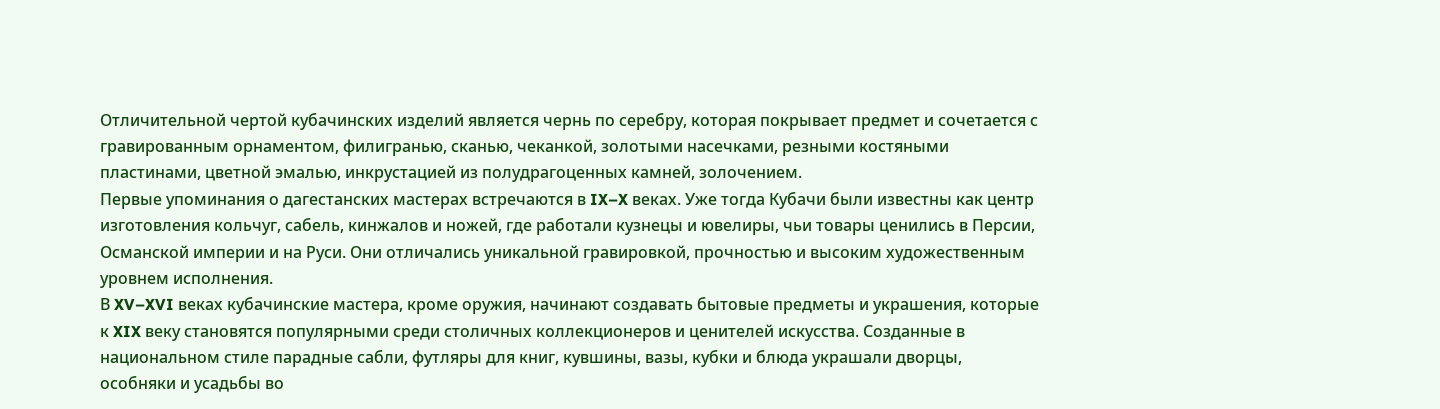Отличительной чертой кубачинских изделий является чернь по серебру, которая покрывает предмет и сочетается с гравированным орнаментом, филигранью, сканью, чеканкой, золотыми насечками, резными костяными пластинами, цветной эмалью, инкрустацией из полудрагоценных камней, золочением.
Первые упоминания о дагестанских мастерах встречаются в IX–X веках. Уже тогда Кубачи были известны как центр изготовления кольчуг, сабель, кинжалов и ножей, где работали кузнецы и ювелиры, чьи товары ценились в Персии, Османской империи и на Руси. Они отличались уникальной гравировкой, прочностью и высоким художественным уровнем исполнения.
В XV–XVI веках кубачинские мастера, кроме оружия, начинают создавать бытовые предметы и украшения, которые к XIX веку становятся популярными среди столичных коллекционеров и ценителей искусства. Созданные в национальном стиле парадные сабли, футляры для книг, кувшины, вазы, кубки и блюда украшали дворцы, особняки и усадьбы во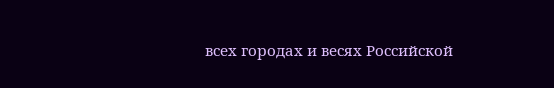всех городах и весях Российской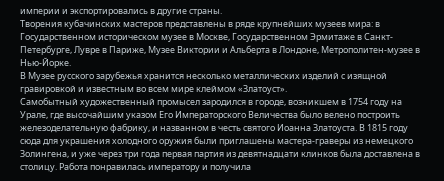империи и экспортировались в другие страны.
Творения кубачинских мастеров представлены в ряде крупнейших музеев мира: в Государственном историческом музее в Москве, Государственном Эрмитаже в Санкт-Петербурге, Лувре в Париже, Музее Виктории и Альберта в Лондоне, Метрополитен-музее в Нью-Йорке.
В Музее русского зарубежья хранится несколько металлических изделий с изящной гравировкой и известным во всем мире клеймом «Златоуст».
Самобытный художественный промысел зародился в городе, возникшем в 1754 году на Урале, где высочайшим указом Его Императорского Величества было велено построить железоделательную фабрику, и названном в честь святого Иоанна Златоуста. В 1815 году сюда для украшения холодного оружия были приглашены мастера-граверы из немецкого Золингена, и уже через три года первая партия из девятнадцати клинков была доставлена в столицу. Работа понравилась императору и получила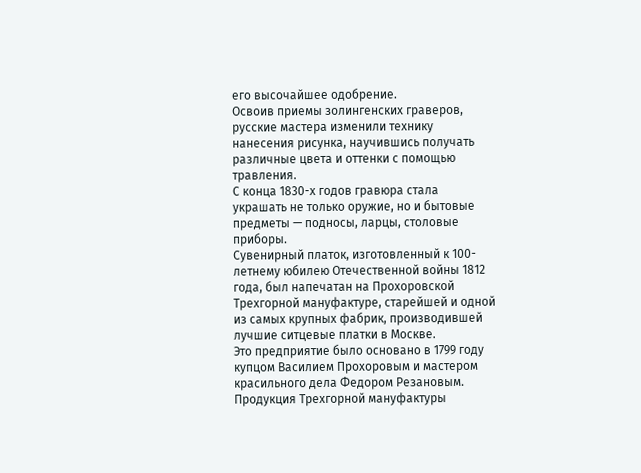его высочайшее одобрение.
Освоив приемы золингенских граверов, русские мастера изменили технику нанесения рисунка, научившись получать различные цвета и оттенки с помощью травления.
С конца 1830-х годов гравюра стала украшать не только оружие, но и бытовые предметы — подносы, ларцы, столовые приборы.
Сувенирный платок, изготовленный к 100-летнему юбилею Отечественной войны 1812 года, был напечатан на Прохоровской Трехгорной мануфактуре, старейшей и одной из самых крупных фабрик, производившей лучшие ситцевые платки в Москве.
Это предприятие было основано в 1799 году купцом Василием Прохоровым и мастером красильного дела Федором Резановым. Продукция Трехгорной мануфактуры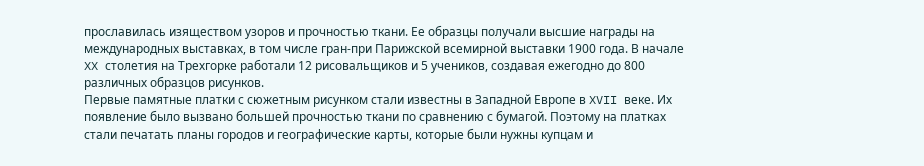прославилась изяществом узоров и прочностью ткани. Ее образцы получали высшие награды на международных выставках, в том числе гран-при Парижской всемирной выставки 1900 года. В начале XX столетия на Трехгорке работали 12 рисовальщиков и 5 учеников, создавая ежегодно до 800 различных образцов рисунков.
Первые памятные платки с сюжетным рисунком стали известны в Западной Европе в XVII веке. Их появление было вызвано большей прочностью ткани по сравнению с бумагой. Поэтому на платках стали печатать планы городов и географические карты, которые были нужны купцам и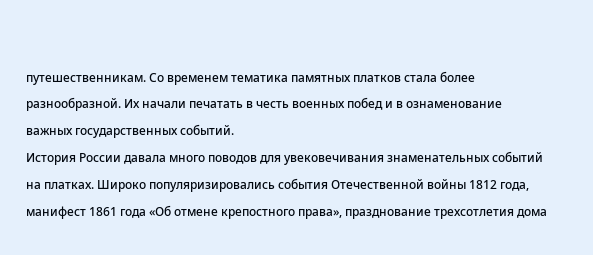путешественникам. Со временем тематика памятных платков стала более разнообразной. Их начали печатать в честь военных побед и в ознаменование важных государственных событий.
История России давала много поводов для увековечивания знаменательных событий на платках. Широко популяризировались события Отечественной войны 1812 года, манифест 1861 года «Об отмене крепостного права», празднование трехсотлетия дома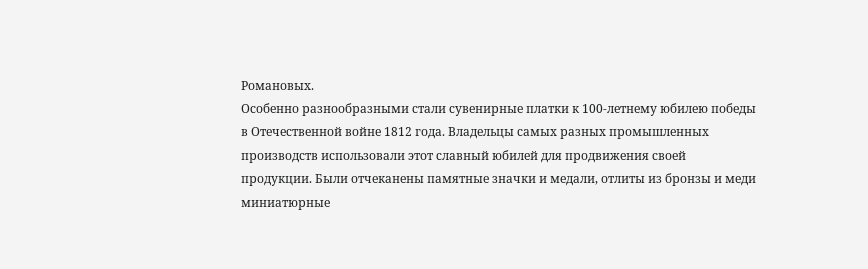Романовых.
Особенно разнообразными стали сувенирные платки к 100-летнему юбилею победы в Отечественной войне 1812 года. Владельцы самых разных промышленных производств использовали этот славный юбилей для продвижения своей продукции. Были отчеканены памятные значки и медали, отлиты из бронзы и меди миниатюрные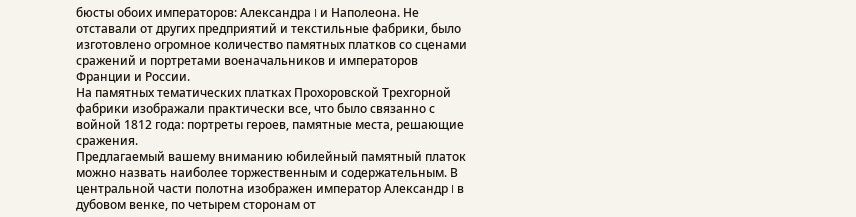бюсты обоих императоров: Александра I и Наполеона. Не отставали от других предприятий и текстильные фабрики, было изготовлено огромное количество памятных платков со сценами сражений и портретами военачальников и императоров Франции и России.
На памятных тематических платках Прохоровской Трехгорной фабрики изображали практически все, что было связанно с войной 1812 года: портреты героев, памятные места, решающие сражения.
Предлагаемый вашему вниманию юбилейный памятный платок можно назвать наиболее торжественным и содержательным. В центральной части полотна изображен император Александр I в дубовом венке, по четырем сторонам от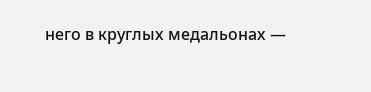него в круглых медальонах —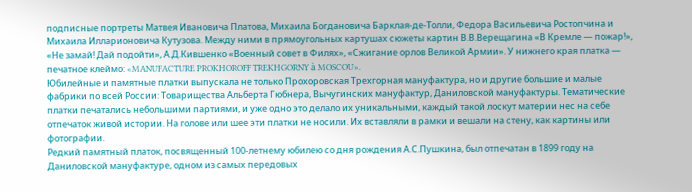подписные портреты Матвея Ивановича Платова, Михаила Богдановича Барклая-де-Толли, Федора Васильевича Ростопчина и Михаила Илларионовича Кутузова. Между ними в прямоугольных картушах сюжеты картин В.В.Верещагина «В Кремле — пожар!», «Не замай! Дай подойти», А.Д.Кившенко «Военный совет в Филях», «Сжигание орлов Великой Армии». У нижнего края платка — печатное клеймо: «MANUFACTURE PROKHOROFF TREKHGORNY à MOSCOU».
Юбилейные и памятные платки выпускала не только Прохоровская Трехгорная мануфактура, но и другие большие и малые фабрики по всей России: Товарищества Альберта Гюбнера, Вычугинских мануфактур, Даниловской мануфактуры. Тематические платки печатались небольшими партиями, и уже одно это делало их уникальными, каждый такой лоскут материи нес на себе отпечаток живой истории. На голове или шее эти платки не носили. Их вставляли в рамки и вешали на стену, как картины или фотографии.
Редкий памятный платок, посвященный 100-летнему юбилею со дня рождения А.С.Пушкина, был отпечатан в 1899 году на Даниловской мануфактуре, одном из самых передовых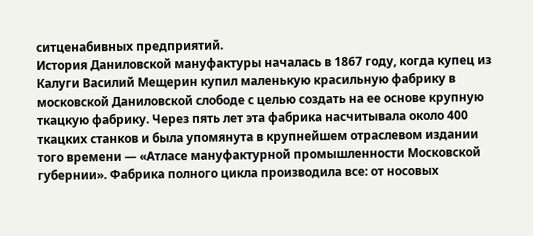ситценабивных предприятий.
История Даниловской мануфактуры началась в 1867 году, когда купец из Калуги Василий Мещерин купил маленькую красильную фабрику в московской Даниловской слободе с целью создать на ее основе крупную ткацкую фабрику. Через пять лет эта фабрика насчитывала около 400 ткацких станков и была упомянута в крупнейшем отраслевом издании того времени — «Атласе мануфактурной промышленности Московской губернии». Фабрика полного цикла производила все: от носовых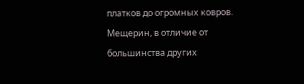платков до огромных ковров. Мещерин, в отличие от большинства других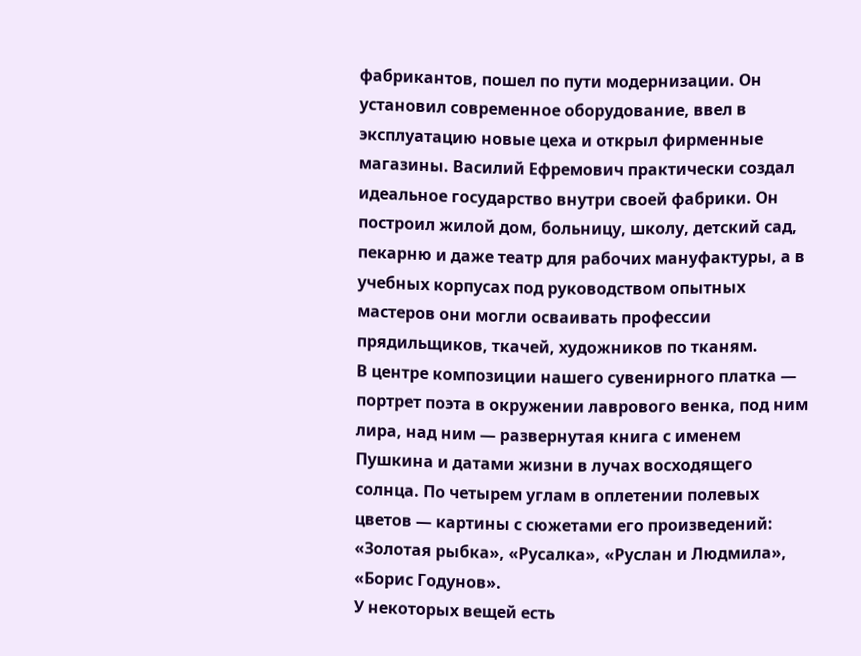фабрикантов, пошел по пути модернизации. Он установил современное оборудование, ввел в эксплуатацию новые цеха и открыл фирменные магазины. Василий Ефремович практически создал идеальное государство внутри своей фабрики. Он построил жилой дом, больницу, школу, детский сад, пекарню и даже театр для рабочих мануфактуры, а в учебных корпусах под руководством опытных мастеров они могли осваивать профессии прядильщиков, ткачей, художников по тканям.
В центре композиции нашего сувенирного платка — портрет поэта в окружении лаврового венка, под ним лира, над ним — развернутая книга с именем Пушкина и датами жизни в лучах восходящего солнца. По четырем углам в оплетении полевых цветов — картины с сюжетами его произведений: «Золотая рыбка», «Русалка», «Руслан и Людмила», «Борис Годунов».
У некоторых вещей есть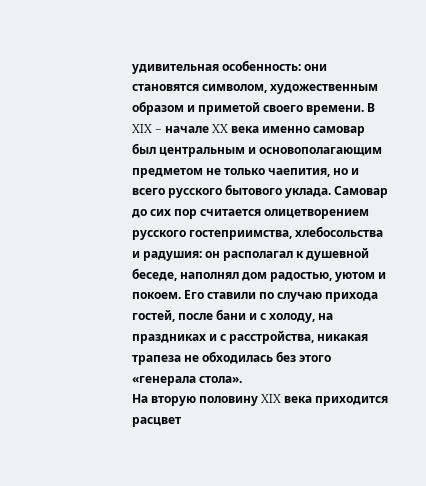удивительная особенность: они становятся символом, художественным образом и приметой своего времени. В XIX – начале XX века именно самовар был центральным и основополагающим предметом не только чаепития, но и всего русского бытового уклада. Самовар до сих пор считается олицетворением русского гостеприимства, хлебосольства и радушия: он располагал к душевной беседе, наполнял дом радостью, уютом и покоем. Его ставили по случаю прихода гостей, после бани и с холоду, на праздниках и с расстройства, никакая трапеза не обходилась без этого «генерала стола».
На вторую половину XIX века приходится расцвет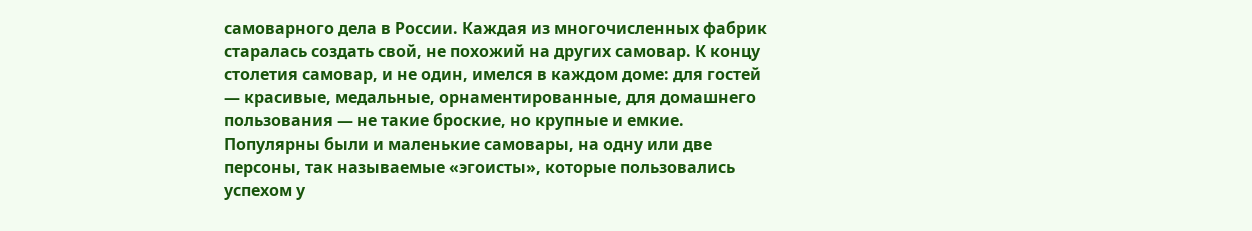самоварного дела в России. Каждая из многочисленных фабрик старалась создать свой, не похожий на других самовар. К концу столетия самовар, и не один, имелся в каждом доме: для гостей — красивые, медальные, орнаментированные, для домашнего пользования — не такие броские, но крупные и емкие. Популярны были и маленькие самовары, на одну или две персоны, так называемые «эгоисты», которые пользовались успехом у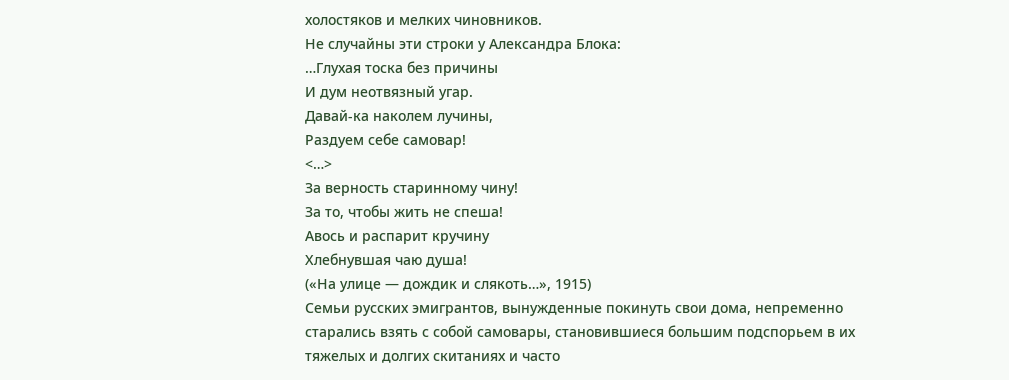холостяков и мелких чиновников.
Не случайны эти строки у Александра Блока:
…Глухая тоска без причины
И дум неотвязный угар.
Давай-ка наколем лучины,
Раздуем себе самовар!
<…>
За верность старинному чину!
За то, чтобы жить не спеша!
Авось и распарит кручину
Хлебнувшая чаю душа!
(«На улице — дождик и слякоть…», 1915)
Семьи русских эмигрантов, вынужденные покинуть свои дома, непременно старались взять с собой самовары, становившиеся большим подспорьем в их тяжелых и долгих скитаниях и часто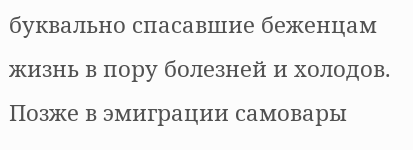буквально спасавшие беженцам жизнь в пору болезней и холодов. Позже в эмиграции самовары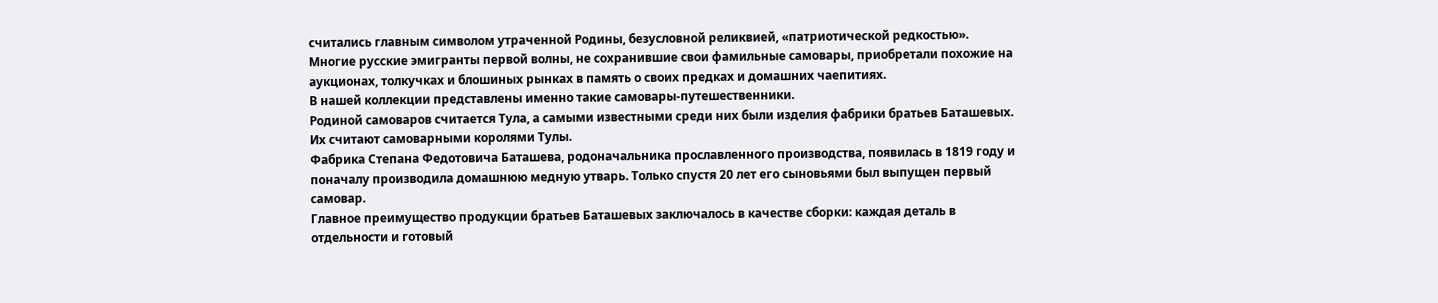считались главным символом утраченной Родины, безусловной реликвией, «патриотической редкостью». Многие русские эмигранты первой волны, не сохранившие свои фамильные самовары, приобретали похожие на аукционах, толкучках и блошиных рынках в память о своих предках и домашних чаепитиях.
В нашей коллекции представлены именно такие самовары-путешественники.
Родиной самоваров считается Тула, а самыми известными среди них были изделия фабрики братьев Баташевых. Их считают самоварными королями Тулы.
Фабрика Степана Федотовича Баташева, родоначальника прославленного производства, появилась в 1819 году и поначалу производила домашнюю медную утварь. Только спустя 20 лет его сыновьями был выпущен первый самовар.
Главное преимущество продукции братьев Баташевых заключалось в качестве сборки: каждая деталь в отдельности и готовый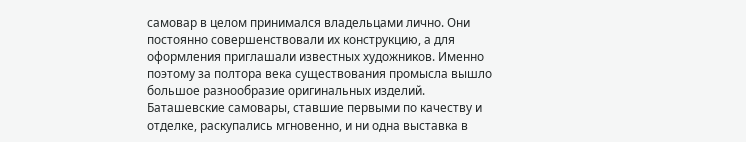самовар в целом принимался владельцами лично. Они постоянно совершенствовали их конструкцию, а для оформления приглашали известных художников. Именно поэтому за полтора века существования промысла вышло большое разнообразие оригинальных изделий.
Баташевские самовары, ставшие первыми по качеству и отделке, раскупались мгновенно, и ни одна выставка в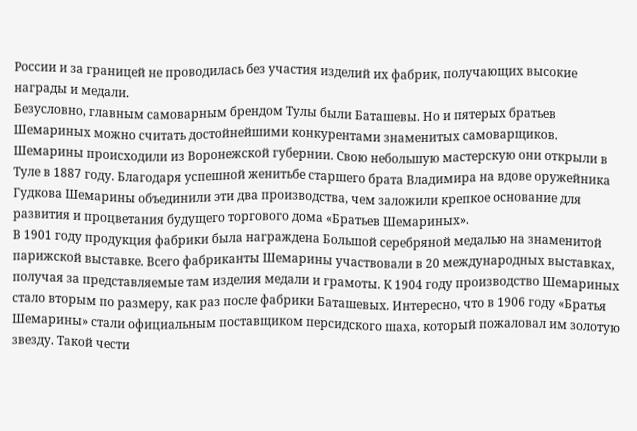России и за границей не проводилась без участия изделий их фабрик, получающих высокие награды и медали.
Безусловно, главным самоварным брендом Тулы были Баташевы. Но и пятерых братьев Шемариных можно считать достойнейшими конкурентами знаменитых самоварщиков.
Шемарины происходили из Воронежской губернии. Свою небольшую мастерскую они открыли в Туле в 1887 году. Благодаря успешной женитьбе старшего брата Владимира на вдове оружейника Гудкова Шемарины объединили эти два производства, чем заложили крепкое основание для развития и процветания будущего торгового дома «Братьев Шемариных».
В 1901 году продукция фабрики была награждена Большой серебряной медалью на знаменитой парижской выставке. Всего фабриканты Шемарины участвовали в 20 международных выставках, получая за представляемые там изделия медали и грамоты. К 1904 году производство Шемариных стало вторым по размеру, как раз после фабрики Баташевых. Интересно, что в 1906 году «Братья Шемарины» стали официальным поставщиком персидского шаха, который пожаловал им золотую звезду. Такой чести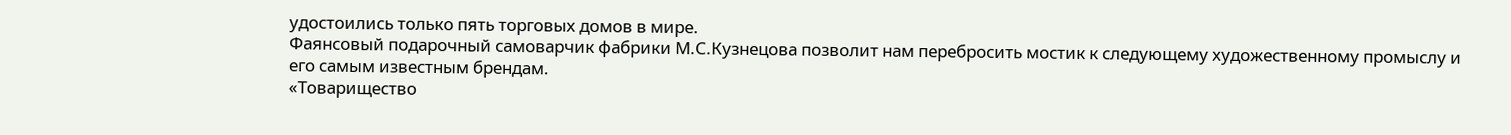удостоились только пять торговых домов в мире.
Фаянсовый подарочный самоварчик фабрики М.С.Кузнецова позволит нам перебросить мостик к следующему художественному промыслу и его самым известным брендам.
«Товарищество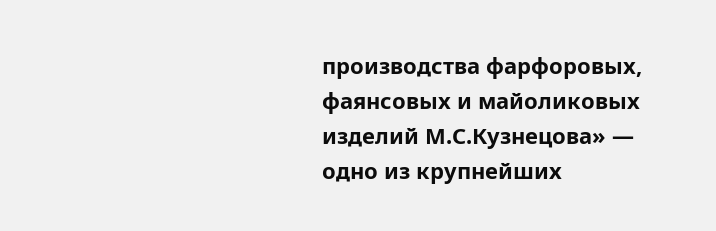производства фарфоровых, фаянсовых и майоликовых изделий М.С.Кузнецова» — одно из крупнейших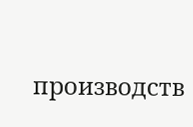производств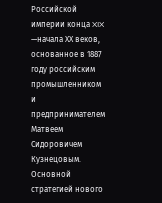Российской империи конца XIX —начала ХХ веков, основанное в 1887 году российским промышленником и предпринимателем Матвеем Сидоровичем Кузнецовым.
Основной стратегией нового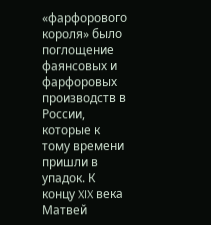«фарфорового короля» было поглощение фаянсовых и фарфоровых производств в России, которые к тому времени пришли в упадок. К концу XIX века Матвей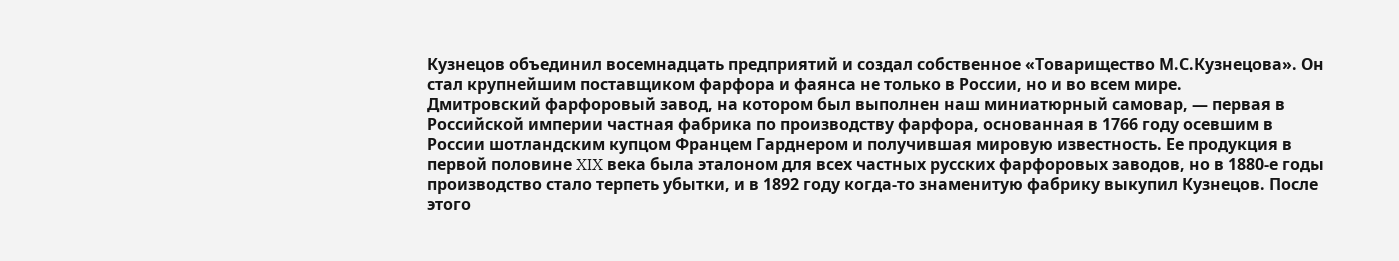Кузнецов объединил восемнадцать предприятий и создал собственное «Товарищество М.С.Кузнецова». Он стал крупнейшим поставщиком фарфора и фаянса не только в России, но и во всем мире.
Дмитровский фарфоровый завод, на котором был выполнен наш миниатюрный самовар, — первая в Российской империи частная фабрика по производству фарфора, основанная в 1766 году осевшим в России шотландским купцом Францем Гарднером и получившая мировую известность. Ее продукция в первой половине XIX века была эталоном для всех частных русских фарфоровых заводов, но в 1880-е годы производство стало терпеть убытки, и в 1892 году когда-то знаменитую фабрику выкупил Кузнецов. После этого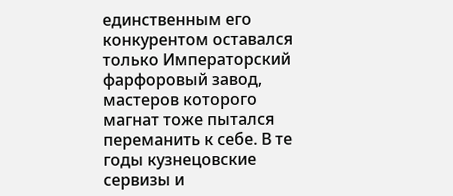единственным его конкурентом оставался только Императорский фарфоровый завод, мастеров которого магнат тоже пытался переманить к себе. В те годы кузнецовские сервизы и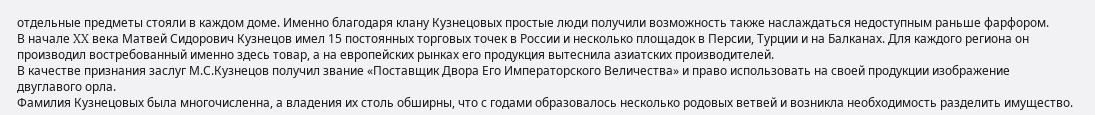отдельные предметы стояли в каждом доме. Именно благодаря клану Кузнецовых простые люди получили возможность также наслаждаться недоступным раньше фарфором.
В начале XX века Матвей Сидорович Кузнецов имел 15 постоянных торговых точек в России и несколько площадок в Персии, Турции и на Балканах. Для каждого региона он производил востребованный именно здесь товар, а на европейских рынках его продукция вытеснила азиатских производителей.
В качестве признания заслуг М.С.Кузнецов получил звание «Поставщик Двора Его Императорского Величества» и право использовать на своей продукции изображение двуглавого орла.
Фамилия Кузнецовых была многочисленна, а владения их столь обширны, что с годами образовалось несколько родовых ветвей и возникла необходимость разделить имущество.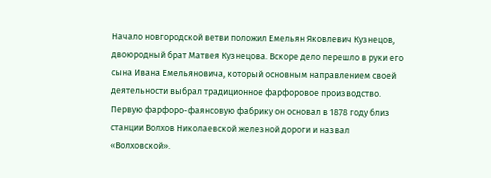Начало новгородской ветви положил Емельян Яковлевич Кузнецов, двоюродный брат Матвея Кузнецова. Вскоре дело перешло в руки его сына Ивана Емельяновича, который основным направлением своей деятельности выбрал традиционное фарфоровое производство. Первую фарфоро-фаянсовую фабрику он основал в 1878 году близ станции Волхов Николаевской железной дороги и назвал «Волховской».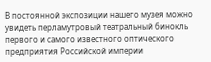В постоянной экспозиции нашего музея можно увидеть перламутровый театральный бинокль первого и самого известного оптического предприятия Российской империи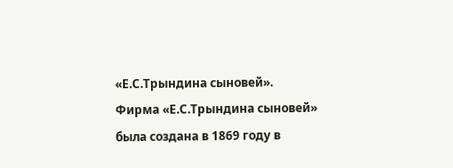«Е.С.Трындина сыновей».
Фирма «Е.С.Трындина сыновей» была создана в 1869 году в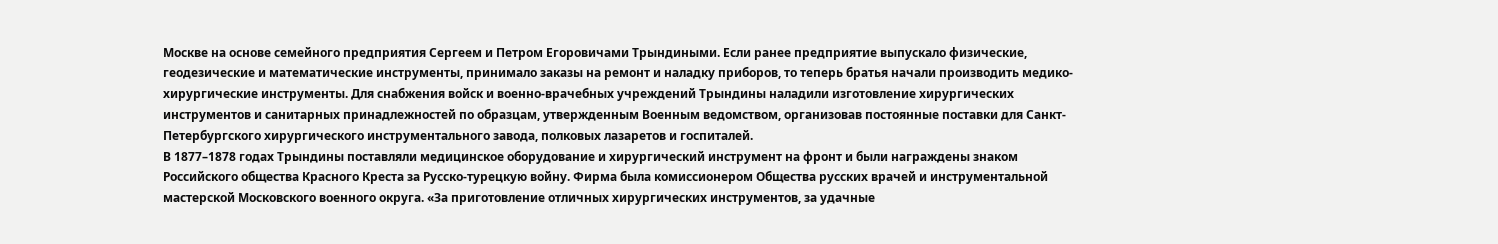Москве на основе семейного предприятия Сергеем и Петром Егоровичами Трындиными. Если ранее предприятие выпускало физические, геодезические и математические инструменты, принимало заказы на ремонт и наладку приборов, то теперь братья начали производить медико-хирургические инструменты. Для снабжения войск и военно-врачебных учреждений Трындины наладили изготовление хирургических инструментов и санитарных принадлежностей по образцам, утвержденным Военным ведомством, организовав постоянные поставки для Санкт-Петербургского хирургического инструментального завода, полковых лазаретов и госпиталей.
В 1877–1878 годах Трындины поставляли медицинское оборудование и хирургический инструмент на фронт и были награждены знаком Российского общества Красного Креста за Русско-турецкую войну. Фирма была комиссионером Общества русских врачей и инструментальной мастерской Московского военного округа. «За приготовление отличных хирургических инструментов, за удачные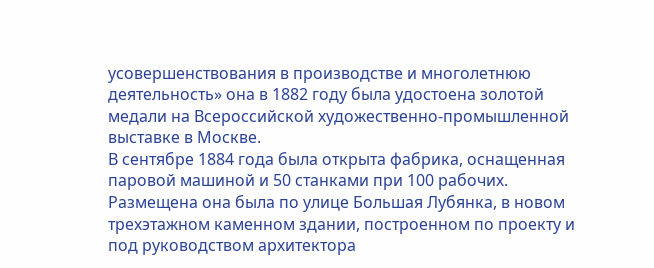усовершенствования в производстве и многолетнюю деятельность» она в 1882 году была удостоена золотой медали на Всероссийской художественно-промышленной выставке в Москве.
В сентябре 1884 года была открыта фабрика, оснащенная паровой машиной и 50 станками при 100 рабочих. Размещена она была по улице Большая Лубянка, в новом трехэтажном каменном здании, построенном по проекту и под руководством архитектора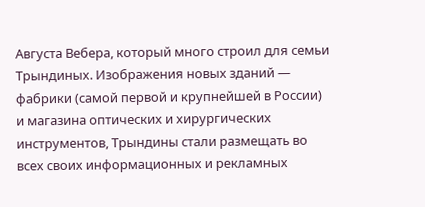Августа Вебера, который много строил для семьи Трындиных. Изображения новых зданий — фабрики (самой первой и крупнейшей в России) и магазина оптических и хирургических инструментов, Трындины стали размещать во всех своих информационных и рекламных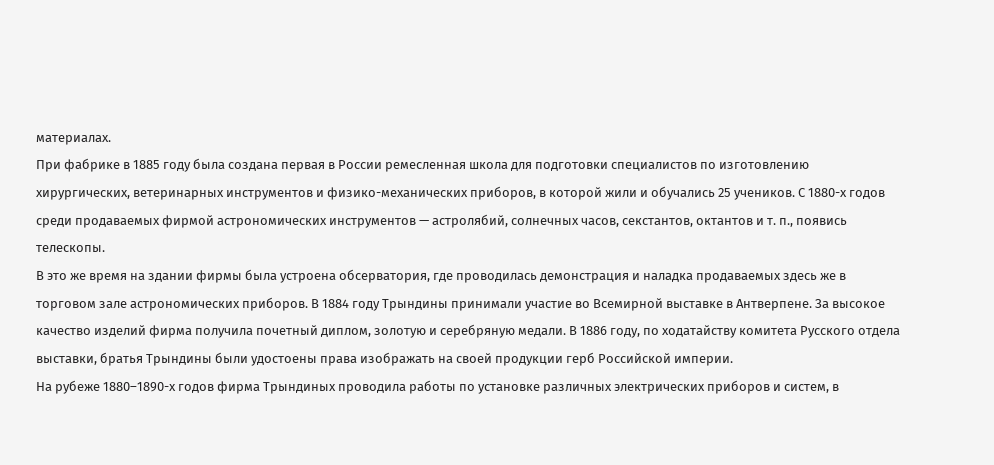материалах.
При фабрике в 1885 году была создана первая в России ремесленная школа для подготовки специалистов по изготовлению хирургических, ветеринарных инструментов и физико-механических приборов, в которой жили и обучались 25 учеников. С 1880-х годов среди продаваемых фирмой астрономических инструментов — астролябий, солнечных часов, секстантов, октантов и т. п., появись телескопы.
В это же время на здании фирмы была устроена обсерватория, где проводилась демонстрация и наладка продаваемых здесь же в торговом зале астрономических приборов. В 1884 году Трындины принимали участие во Всемирной выставке в Антверпене. За высокое качество изделий фирма получила почетный диплом, золотую и серебряную медали. В 1886 году, по ходатайству комитета Русского отдела выставки, братья Трындины были удостоены права изображать на своей продукции герб Российской империи.
На рубеже 1880–1890-х годов фирма Трындиных проводила работы по установке различных электрических приборов и систем, в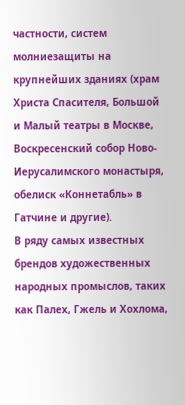частности, систем молниезащиты на крупнейших зданиях (храм Христа Спасителя, Большой и Малый театры в Москве, Воскресенский собор Ново-Иерусалимского монастыря, обелиск «Коннетабль» в Гатчине и другие).
В ряду самых известных брендов художественных народных промыслов, таких как Палех, Гжель и Хохлома,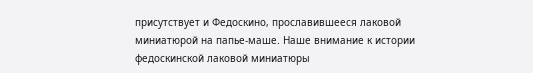присутствует и Федоскино, прославившееся лаковой миниатюрой на папье-маше. Наше внимание к истории федоскинской лаковой миниатюры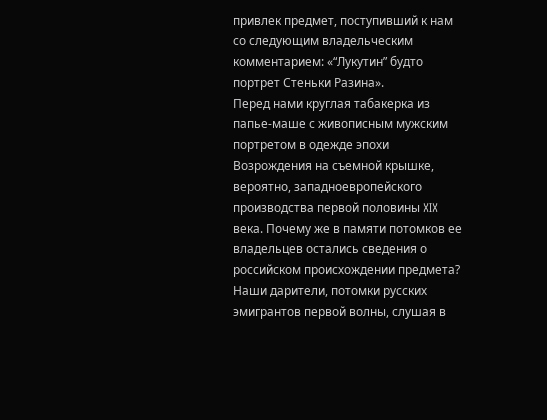привлек предмет, поступивший к нам со следующим владельческим комментарием: «“Лукутин” будто портрет Стеньки Разина».
Перед нами круглая табакерка из папье-маше с живописным мужским портретом в одежде эпохи Возрождения на съемной крышке, вероятно, западноевропейского производства первой половины XIX века. Почему же в памяти потомков ее владельцев остались сведения о российском происхождении предмета?
Наши дарители, потомки русских эмигрантов первой волны, слушая в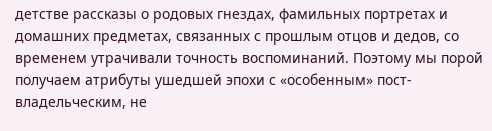детстве рассказы о родовых гнездах, фамильных портретах и домашних предметах, связанных с прошлым отцов и дедов, со временем утрачивали точность воспоминаний. Поэтому мы порой получаем атрибуты ушедшей эпохи с «особенным» пост-владельческим, не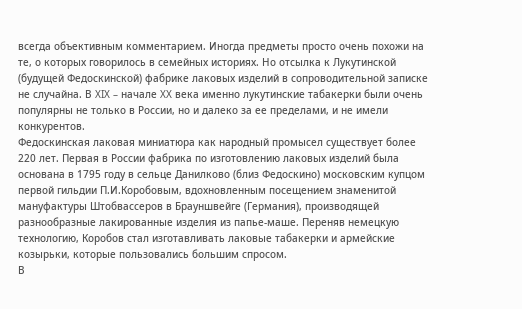всегда объективным комментарием. Иногда предметы просто очень похожи на те, о которых говорилось в семейных историях. Но отсылка к Лукутинской (будущей Федоскинской) фабрике лаковых изделий в сопроводительной записке не случайна. В XIX – начале XX века именно лукутинские табакерки были очень популярны не только в России, но и далеко за ее пределами, и не имели конкурентов.
Федоскинская лаковая миниатюра как народный промысел существует более 220 лет. Первая в России фабрика по изготовлению лаковых изделий была основана в 1795 году в сельце Данилково (близ Федоскино) московским купцом первой гильдии П.И.Коробовым, вдохновленным посещением знаменитой мануфактуры Штобвассеров в Брауншвейге (Германия), производящей разнообразные лакированные изделия из папье-маше. Переняв немецкую технологию, Коробов стал изготавливать лаковые табакерки и армейские козырьки, которые пользовались большим спросом.
В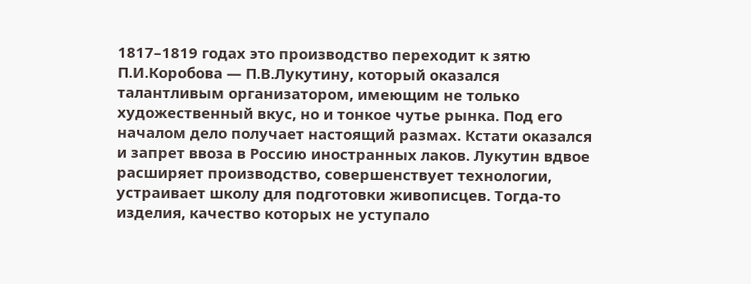1817–1819 годах это производство переходит к зятю П.И.Коробова — П.В.Лукутину, который оказался талантливым организатором, имеющим не только художественный вкус, но и тонкое чутье рынка. Под его началом дело получает настоящий размах. Кстати оказался и запрет ввоза в Россию иностранных лаков. Лукутин вдвое расширяет производство, совершенствует технологии, устраивает школу для подготовки живописцев. Тогда-то изделия, качество которых не уступало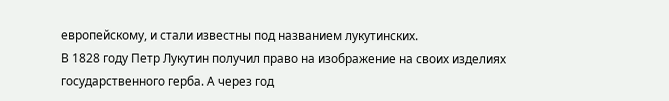европейскому, и стали известны под названием лукутинских.
В 1828 году Петр Лукутин получил право на изображение на своих изделиях государственного герба. А через год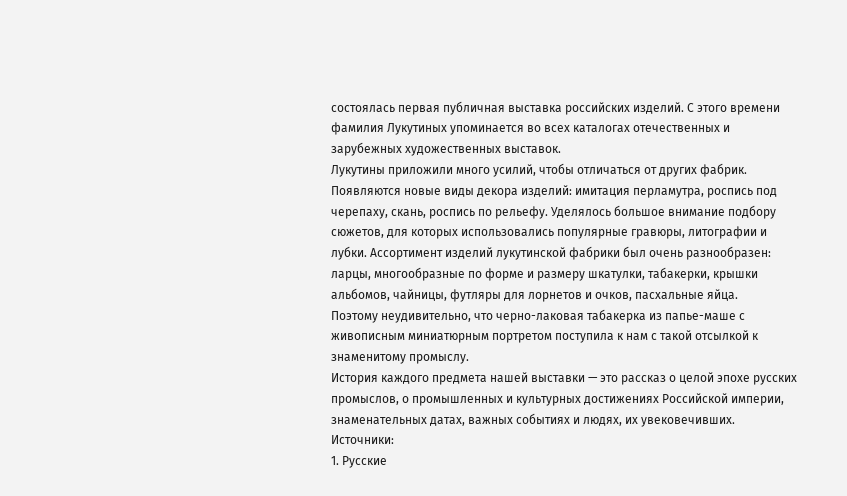состоялась первая публичная выставка российских изделий. С этого времени фамилия Лукутиных упоминается во всех каталогах отечественных и зарубежных художественных выставок.
Лукутины приложили много усилий, чтобы отличаться от других фабрик. Появляются новые виды декора изделий: имитация перламутра, роспись под черепаху, скань, роспись по рельефу. Уделялось большое внимание подбору сюжетов, для которых использовались популярные гравюры, литографии и лубки. Ассортимент изделий лукутинской фабрики был очень разнообразен: ларцы, многообразные по форме и размеру шкатулки, табакерки, крышки альбомов, чайницы, футляры для лорнетов и очков, пасхальные яйца.
Поэтому неудивительно, что черно-лаковая табакерка из папье-маше с живописным миниатюрным портретом поступила к нам с такой отсылкой к знаменитому промыслу.
История каждого предмета нашей выставки — это рассказ о целой эпохе русских промыслов, о промышленных и культурных достижениях Российской империи, знаменательных датах, важных событиях и людях, их увековечивших.
Источники:
1. Русские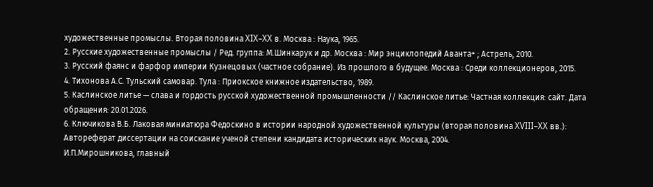художественные промыслы. Вторая половина XIX–XX в. Москва : Наука, 1965.
2. Русские художественные промыслы / Ред. группа: М.Шинкарук и др. Москва : Мир энциклопедий Аванта+ ; Астрель, 2010.
3. Русский фаянс и фарфор империи Кузнецовых (частное собрание). Из прошлого в будущее. Москва : Среди коллекционеров, 2015.
4. Тихонова А.С. Тульский самовар. Тула : Приокское книжное издательство, 1989.
5. Каслинское литье — слава и гордость русской художественной промышленности // Каслинское литье: Частная коллекция: сайт. Дата обращения: 20.01.2026.
6. Ключикова В.Б. Лаковая миниатюра Федоскино в истории народной художественной культуры (вторая половина XVIII–XX вв.): Автореферат диссертации на соискание ученой степени кандидата исторических наук. Москва, 2004.
И.П.Мирошникова, главный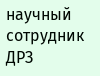научный сотрудник ДРЗ